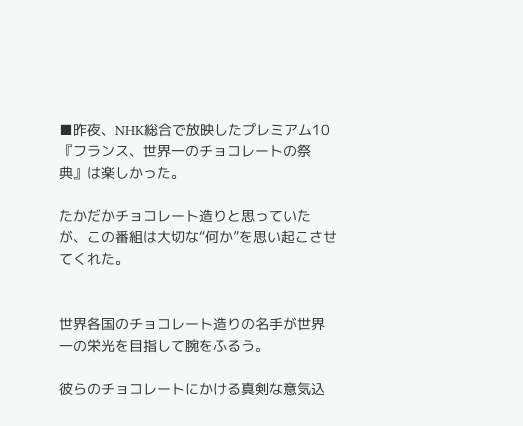■昨夜、NHK総合で放映したプレミアム10『フランス、世界一のチョコレートの祭典』は楽しかった。

たかだかチョコレート造りと思っていたが、この番組は大切な“何か”を思い起こさせてくれた。


世界各国のチョコレート造りの名手が世界一の栄光を目指して腕をふるう。

彼らのチョコレートにかける真剣な意気込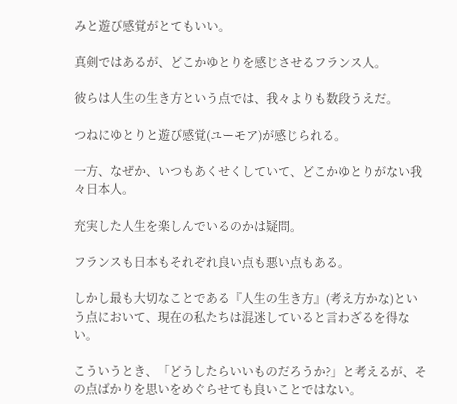みと遊び感覚がとてもいい。

真剣ではあるが、どこかゆとりを感じさせるフランス人。

彼らは人生の生き方という点では、我々よりも数段うえだ。

つねにゆとりと遊び感覚(ユーモア)が感じられる。

一方、なぜか、いつもあくせくしていて、どこかゆとりがない我々日本人。

充実した人生を楽しんでいるのかは疑問。

フランスも日本もそれぞれ良い点も悪い点もある。

しかし最も大切なことである『人生の生き方』(考え方かな)という点において、現在の私たちは混迷していると言わざるを得ない。

こういうとき、「どうしたらいいものだろうか?」と考えるが、その点ばかりを思いをめぐらせても良いことではない。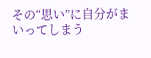その“思い”に自分がまいってしまう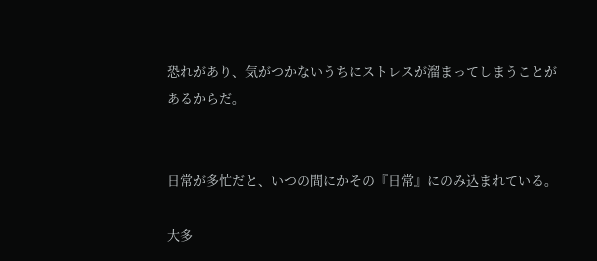恐れがあり、気がつかないうちにストレスが溜まってしまうことがあるからだ。


日常が多忙だと、いつの間にかその『日常』にのみ込まれている。

大多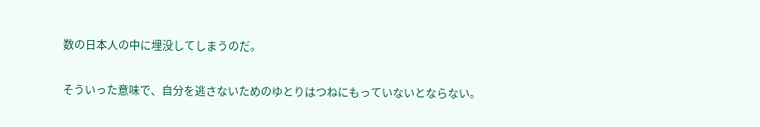数の日本人の中に埋没してしまうのだ。

そういった意味で、自分を逃さないためのゆとりはつねにもっていないとならない。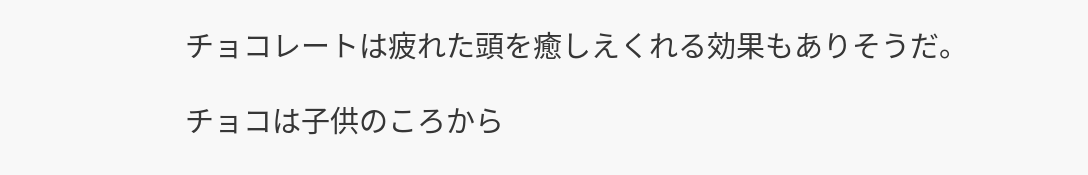チョコレートは疲れた頭を癒しえくれる効果もありそうだ。

チョコは子供のころから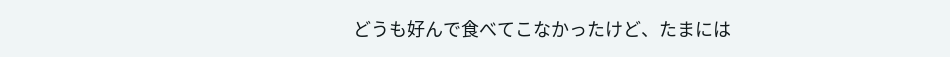どうも好んで食べてこなかったけど、たまには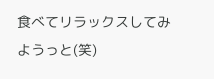食べてリラックスしてみようっと(笑)